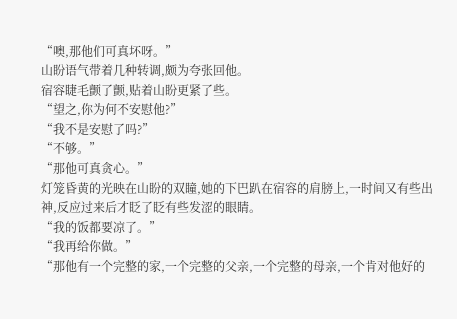“噢,那他们可真坏呀。”
山盼语气带着几种转调,颇为夸张回他。
宿容睫毛颤了颤,贴着山盼更紧了些。
“望之,你为何不安慰他?”
“我不是安慰了吗?”
“不够。”
“那他可真贪心。”
灯笼昏黄的光映在山盼的双瞳,她的下巴趴在宿容的肩膀上,一时间又有些出神,反应过来后才眨了眨有些发涩的眼睛。
“我的饭都要凉了。”
“我再给你做。”
“那他有一个完整的家,一个完整的父亲,一个完整的母亲,一个肯对他好的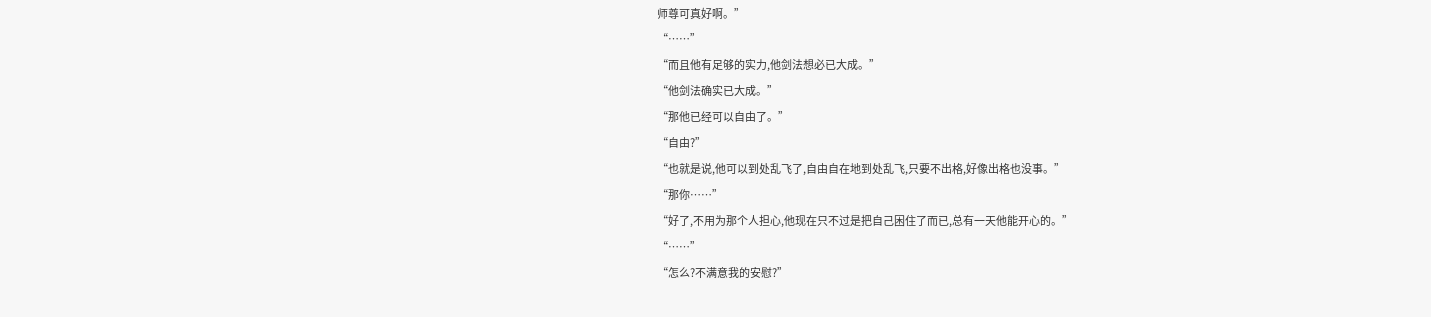师尊可真好啊。”
“……”
“而且他有足够的实力,他剑法想必已大成。”
“他剑法确实已大成。”
“那他已经可以自由了。”
“自由?”
“也就是说,他可以到处乱飞了,自由自在地到处乱飞,只要不出格,好像出格也没事。”
“那你……”
“好了,不用为那个人担心,他现在只不过是把自己困住了而已,总有一天他能开心的。”
“……”
“怎么?不满意我的安慰?”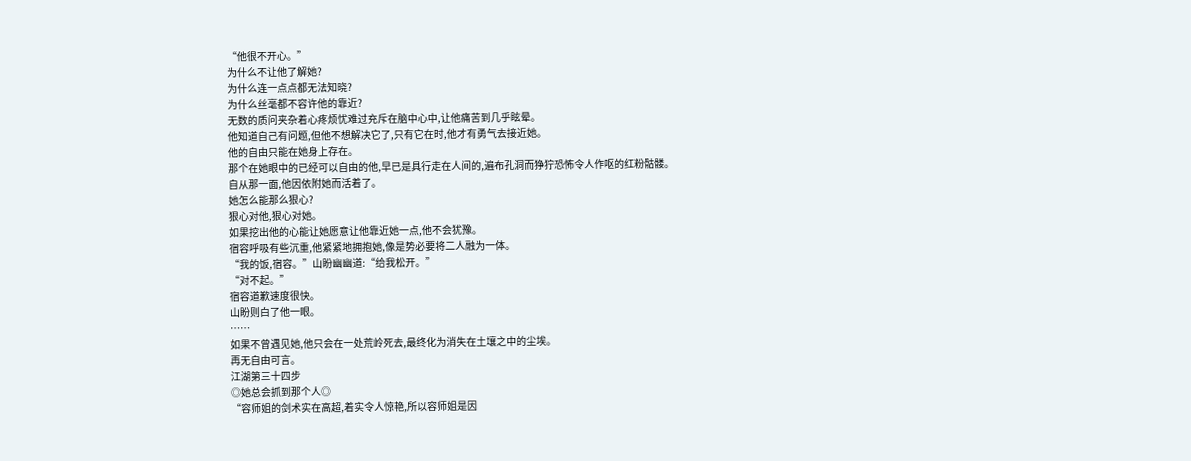“他很不开心。”
为什么不让他了解她?
为什么连一点点都无法知晓?
为什么丝毫都不容许他的靠近?
无数的质问夹杂着心疼烦忧难过充斥在脑中心中,让他痛苦到几乎眩晕。
他知道自己有问题,但他不想解决它了,只有它在时,他才有勇气去接近她。
他的自由只能在她身上存在。
那个在她眼中的已经可以自由的他,早已是具行走在人间的,遍布孔洞而狰狞恐怖令人作呕的红粉骷髅。
自从那一面,他因依附她而活着了。
她怎么能那么狠心?
狠心对他,狠心对她。
如果挖出他的心能让她愿意让他靠近她一点,他不会犹豫。
宿容呼吸有些沉重,他紧紧地拥抱她,像是势必要将二人融为一体。
“我的饭,宿容。”山盼幽幽道:“给我松开。”
“对不起。”
宿容道歉速度很快。
山盼则白了他一眼。
……
如果不曾遇见她,他只会在一处荒岭死去,最终化为消失在土壤之中的尘埃。
再无自由可言。
江湖第三十四步
◎她总会抓到那个人◎
“容师姐的剑术实在高超,着实令人惊艳,所以容师姐是因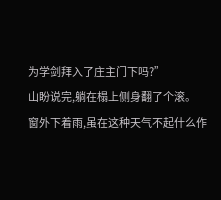为学剑拜入了庄主门下吗?”
山盼说完,躺在榻上侧身翻了个滚。
窗外下着雨,虽在这种天气不起什么作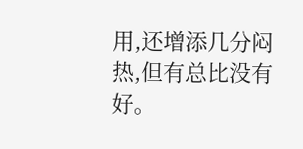用,还增添几分闷热,但有总比没有好。